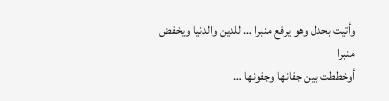وأتيت بحدل وهو يرفع منبرا … للدين والدنيا ويخفض منبرا
أوخططت بين جفانها وجفونها …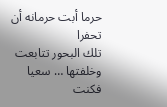حرما أبت حرمانه أن تحفرا
تلك البحور تتابعت وخلفتها … سعيا فكنت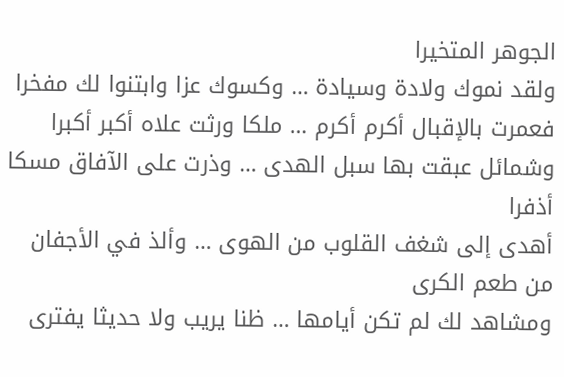الجوهر المتخيرا
ولقد نموك ولادة وسيادة … وكسوك عزا وابتنوا لك مفخرا
فعمرت بالإقبال أكرم أكرم … ملكا ورثت علاه أكبر أكبرا
وشمائل عبقت بها سبل الهدى … وذرت على الآفاق مسكا أذفرا
أهدى إلى شغف القلوب من الهوى … وألذ في الأجفان من طعم الكرى
ومشاهد لك لم تكن أيامها … ظنا يريب ولا حديثا يفترى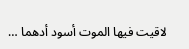لاقيت فيها الموت أسود أدهما …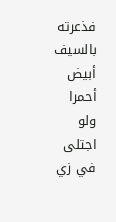فذعرته بالسيف أبيض أحمرا
ولو اجتلى في زي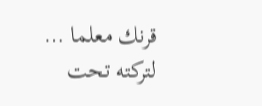قرنك معلما … لتركته تحت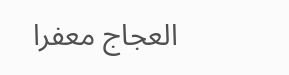العجاج معفرا